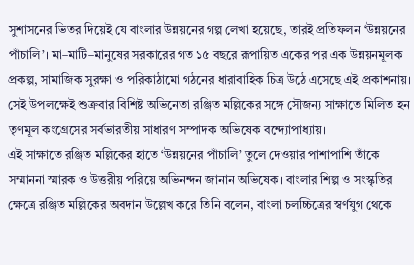সুশাসনের ভিতর দিয়েই যে বাংলার উন্নয়নের গল্প লেখা হয়েছে, তারই প্রতিফলন ‘উন্নয়নের পাঁচালি’। মা–মাটি–মানুষের সরকারের গত ১৫ বছরে রূপায়িত একের পর এক উন্নয়নমূলক প্রকল্প, সামাজিক সুরক্ষা ও পরিকাঠামো গঠনের ধারাবাহিক চিত্র উঠে এসেছে এই প্রকাশনায়। সেই উপলক্ষেই শুক্রবার বিশিষ্ট অভিনেতা রঞ্জিত মল্লিকের সঙ্গে সৌজন্য সাক্ষাতে মিলিত হন তৃণমূল কংগ্রেসের সর্বভারতীয় সাধারণ সম্পাদক অভিষেক বন্দ্যোপাধ্যায়।
এই সাক্ষাতে রঞ্জিত মল্লিকের হাতে ‘উন্নয়নের পাঁচালি’ তুলে দেওয়ার পাশাপাশি তাঁকে সম্মাননা স্মারক ও উত্তরীয় পরিয়ে অভিনন্দন জানান অভিষেক। বাংলার শিল্প ও সংস্কৃতির ক্ষেত্রে রঞ্জিত মল্লিকের অবদান উল্লেখ করে তিনি বলেন, বাংলা চলচ্চিত্রের স্বর্ণযুগ থেকে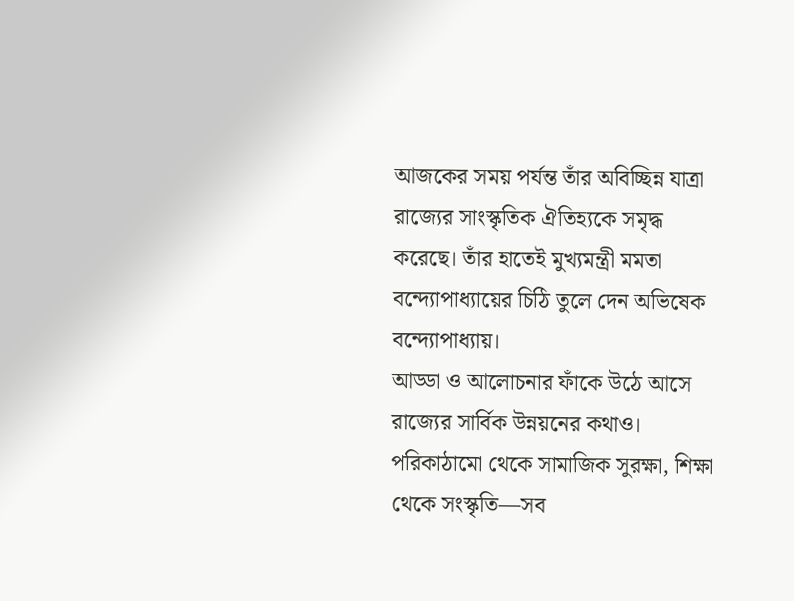আজকের সময় পর্যন্ত তাঁর অবিচ্ছিন্ন যাত্রা রাজ্যের সাংস্কৃতিক ঐতিহ্যকে সমৃদ্ধ করেছে। তাঁর হাতেই মুখ্যমন্ত্রী মমতা বন্দ্যোপাধ্যায়ের চিঠি তুলে দেন অভিষেক বন্দ্যোপাধ্যায়।
আড্ডা ও আলোচনার ফাঁকে উঠে আসে রাজ্যের সার্বিক উন্নয়নের কথাও। পরিকাঠামো থেকে সামাজিক সুরক্ষা, শিক্ষা থেকে সংস্কৃতি—সব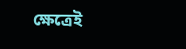ক্ষেত্রেই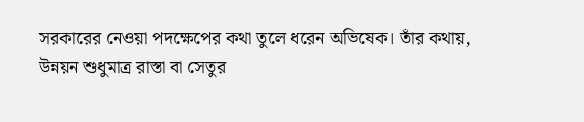সরকারের নেওয়া পদক্ষেপের কথা তুলে ধরেন অভিষেক। তাঁর কথায়, উন্নয়ন শুধুমাত্র রাস্তা বা সেতুর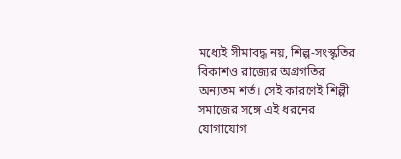মধ্যেই সীমাবদ্ধ নয়, শিল্প-সংস্কৃতির বিকাশও রাজ্যের অগ্রগতির অন্যতম শর্ত। সেই কারণেই শিল্পী সমাজের সঙ্গে এই ধরনের যোগাযোগ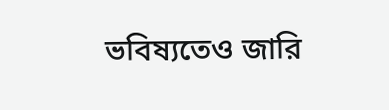ভবিষ্যতেও জারি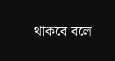থাকবে বলে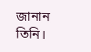জানান তিনি।